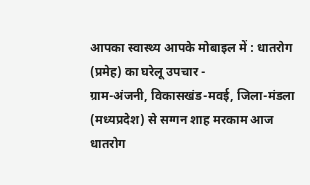आपका स्वास्थ्य आपके मोबाइल में : धातरोग (प्रमेह) का घरेलू उपचार -
ग्राम-अंजनी, विकासखंड-मवई, जिला-मंडला (मध्यप्रदेश) से सग्गन शाह मरकाम आज धातरोग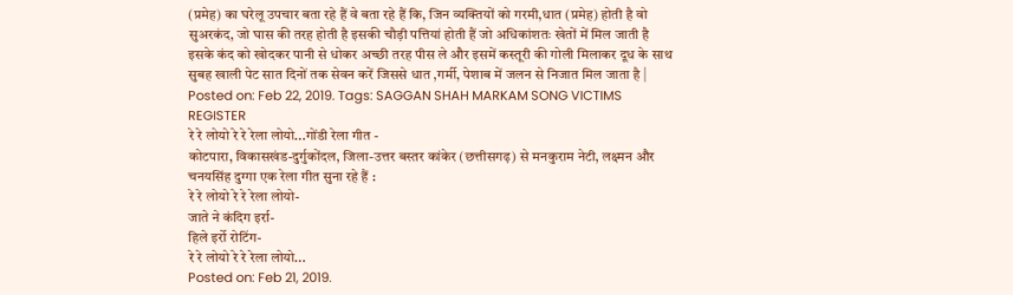(प्रमेह) का घरेलू उपचार बता रहे हैं वे बता रहे हैं कि, जिन व्यक्तियों को गरमी,धात (प्रमेह) होती है वो सुअरकंद, जो घास की तरह होती है इसकी चौड़ी पत्तियां होती हैं जो अधिकांशतः खेतों में मिल जाती है इसके कंद को खोदकर पानी से धोकर अच्छी तरह पीस ले और इसमें कस्तूरी की गोली मिलाकर दूध के साथ सुबह खाली पेट सात दिनों तक सेवन करें जिससे धात ,गर्मी, पेशाब में जलन से निजात मिल जाता है |
Posted on: Feb 22, 2019. Tags: SAGGAN SHAH MARKAM SONG VICTIMS REGISTER
रे रे लोयो रे रे रेला लोयो...गोंडी रेला गीत -
कोटपारा, विकासखंड-दुर्गुकोंदल, जिला-उत्तर बस्तर कांकेर (छत्तीसगढ़) से मनकुराम नेटी, लक्ष्मन और चनयसिंह दुग्गा एक रेला गीत सुना रहे हैं :
रे रे लोयो रे रे रेला लोयो-
जाते ने कंदिग इर्रा-
हिले इर्रो रोटिंग-
रे रे लोयो रे रे रेला लोयो...
Posted on: Feb 21, 2019.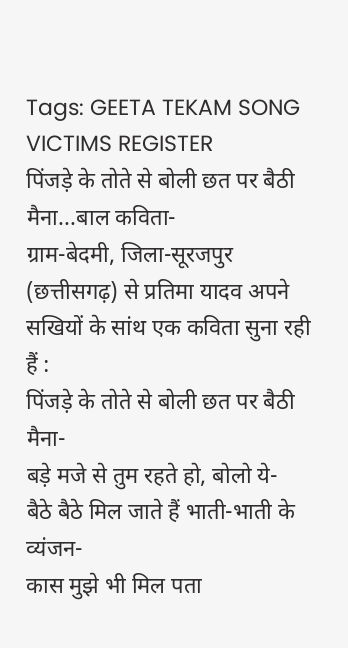Tags: GEETA TEKAM SONG VICTIMS REGISTER
पिंजड़े के तोते से बोली छत पर बैठी मैना...बाल कविता-
ग्राम-बेदमी, जिला-सूरजपुर (छत्तीसगढ़) से प्रतिमा यादव अपने सखियों के सांथ एक कविता सुना रही हैं :
पिंजड़े के तोते से बोली छत पर बैठी मैना-
बड़े मजे से तुम रहते हो, बोलो ये-
बैठे बैठे मिल जाते हैं भाती-भाती के व्यंजन-
कास मुझे भी मिल पता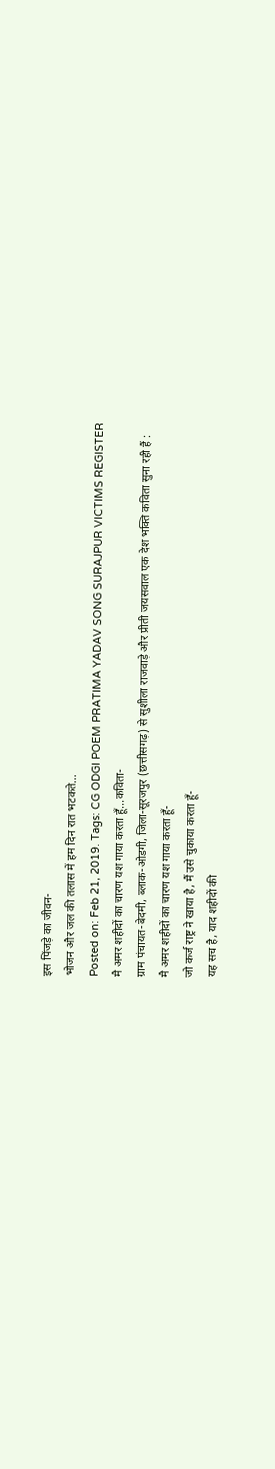इस पिंजड़े का जीवन-
भोजन और जल की तलास में हम दिन रात भटकते...
Posted on: Feb 21, 2019. Tags: CG ODGI POEM PRATIMA YADAV SONG SURAJPUR VICTIMS REGISTER
मै अमर शहीदों का चारण यश गाया करता हूँ...कविता-
ग्राम पंचायत-बेदमी, ब्लाक-ओडगी, जिला-सूरजपुर (छत्तीसगढ़) से सुशीला राजवाड़े और प्रीती जयसवाल एक देश भक्ति कविता सुना रही हैं :
मै अमर शहीदों का चारण यश गाया करता हूँ-
जो कर्ज राष्ट्र ने खाया है, मैं उसे चुकाया करता हूँ-
यह सच है, याद शहीदों की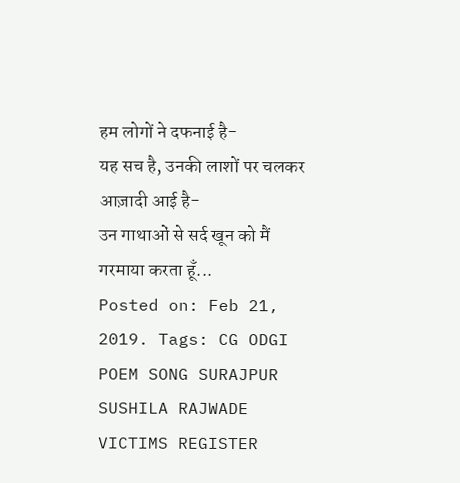हम लोगों ने दफनाई है-
यह सच है, उनकी लाशों पर चलकर आज़ादी आई है-
उन गाथाओं से सर्द खून को मैं गरमाया करता हूँ...
Posted on: Feb 21, 2019. Tags: CG ODGI POEM SONG SURAJPUR SUSHILA RAJWADE VICTIMS REGISTER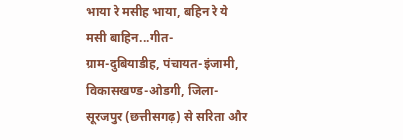भाया रे मसीह भाया, बहिन रे ये मसी बाहिन...गीत-
ग्राम-दुबियाडीह, पंचायत-इंजामी, विकासखण्ड-ओडगी, जिला-सूरजपुर (छत्तीसगढ़) से सरिता और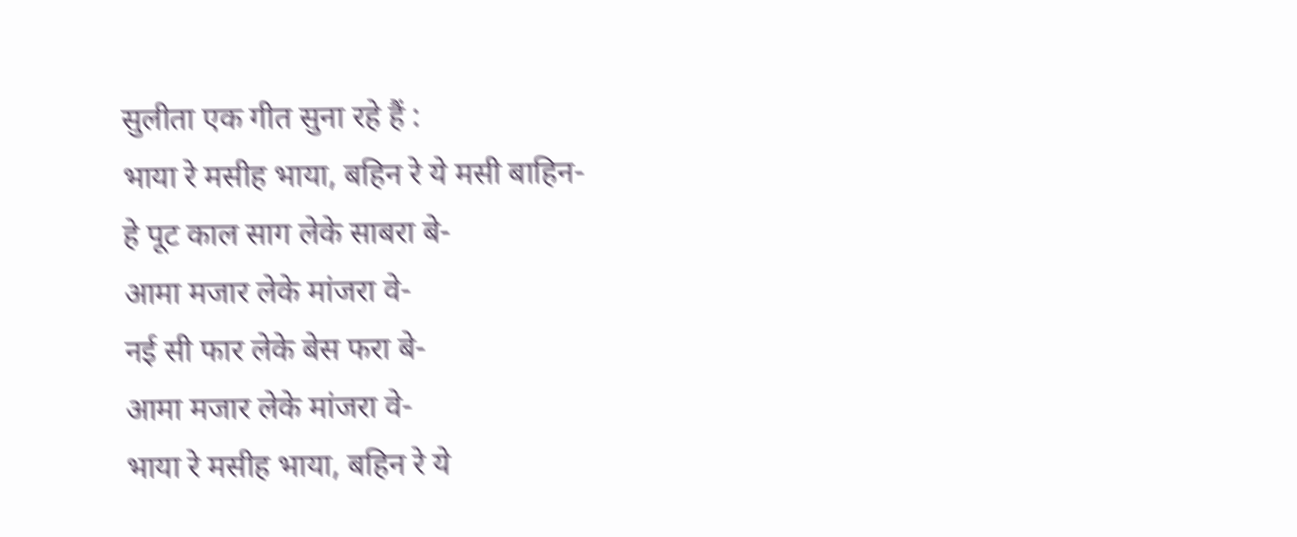सुलीता एक गीत सुना रहे हैं :
भाया रे मसीह भाया, बहिन रे ये मसी बाहिन-
हे पूट काल साग लेके साबरा बे-
आमा मजार लेके मांजरा वे-
नई सी फार लेके बेस फरा बे-
आमा मजार लेके मांजरा वे-
भाया रे मसीह भाया, बहिन रे ये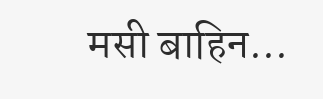मसी बाहिन...